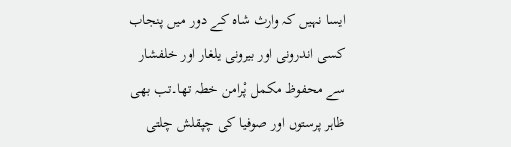ایسا نہیں کہ وارث شاہ کے دور میں پنجاب کسی اندرونی اور بیرونی یلغار اور خلفشار سے محفوظ مکمل پْرامن خطہ تھا۔تب بھی ظاہر پرستوں اور صوفیا کی چپقلش چلتی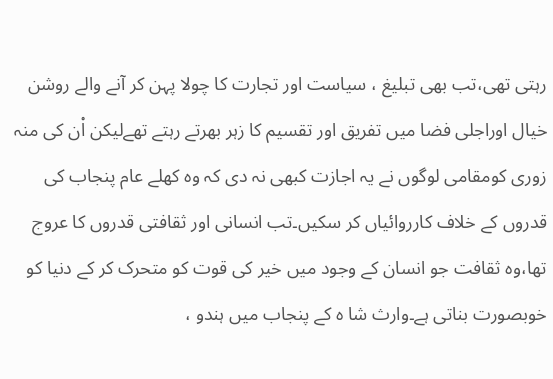رہتی تھی،تب بھی تبلیغ ، سیاست اور تجارت کا چولا پہن کر آنے والے روشن خیال اوراجلی فضا میں تفریق اور تقسیم کا زہر بھرتے رہتے تھےلیکن اْن کی منہ زوری کومقامی لوگوں نے یہ اجازت کبھی نہ دی کہ وہ کھلے عام پنجاب کی قدروں کے خلاف کارروائیاں کر سکیں۔تب انسانی اور ثقافتی قدروں کا عروج تھا،وہ ثقافت جو انسان کے وجود میں خیر کی قوت کو متحرک کر کے دنیا کو خوبصورت بناتی ہے۔وارث شا ہ کے پنجاب میں ہندو ،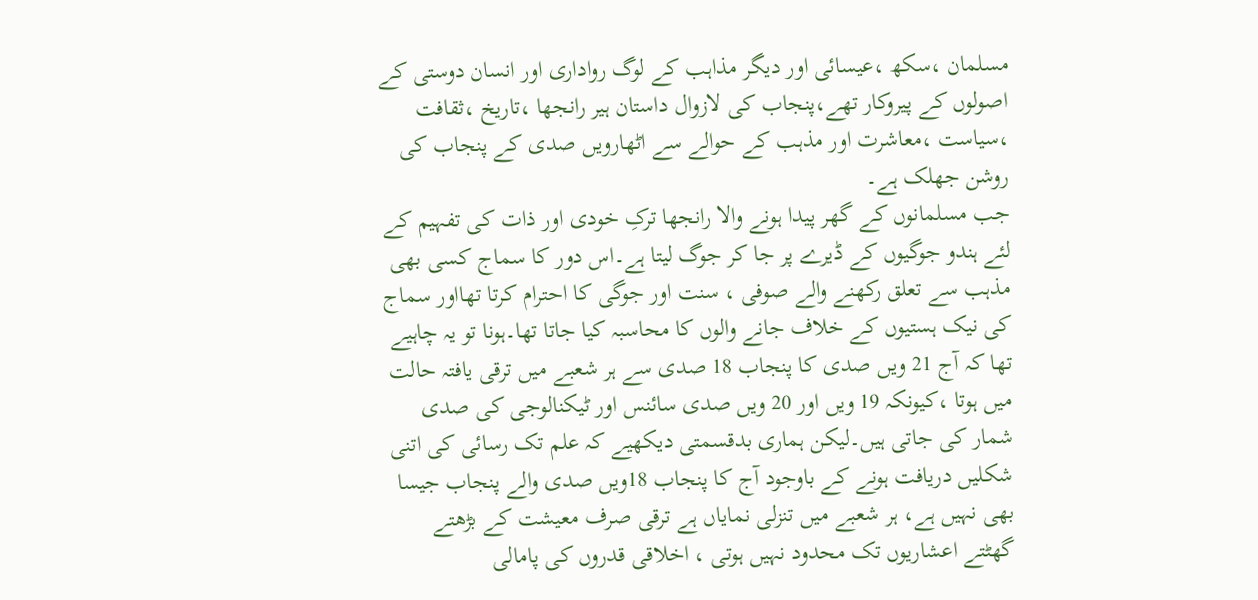مسلمان ،سکھ ،عیسائی اور دیگر مذاہب کے لوگ رواداری اور انسان دوستی کے اصولوں کے پیروکار تھے،پنجاب کی لازوال داستان ہیر رانجھا ،تاریخ ،ثقافت ،سیاست ،معاشرت اور مذہب کے حوالے سے اٹھارویں صدی کے پنجاب کی روشن جھلک ہے۔
جب مسلمانوں کے گھر پیدا ہونے والا رانجھا ترکِ خودی اور ذات کی تفہیم کے لئے ہندو جوگیوں کے ڈیرے پر جا کر جوگ لیتا ہے۔اس دور کا سماج کسی بھی مذہب سے تعلق رکھنے والے صوفی ، سنت اور جوگی کا احترام کرتا تھااور سماج کی نیک ہستیوں کے خلاف جانے والوں کا محاسبہ کیا جاتا تھا۔ہونا تو یہ چاہیے تھا کہ آج 21 ویں صدی کا پنجاب 18 صدی سے ہر شعبے میں ترقی یافتہ حالت میں ہوتا ،کیونکہ 19 ویں اور 20 ویں صدی سائنس اور ٹیکنالوجی کی صدی شمار کی جاتی ہیں۔لیکن ہماری بدقسمتی دیکھیے کہ علم تک رسائی کی اتنی شکلیں دریافت ہونے کے باوجود آج کا پنجاب 18ویں صدی والے پنجاب جیسا بھی نہیں ہے، ہر شعبے میں تنزلی نمایاں ہے ترقی صرف معیشت کے بڑھتے گھٹتے اعشاریوں تک محدود نہیں ہوتی ، اخلاقی قدروں کی پامالی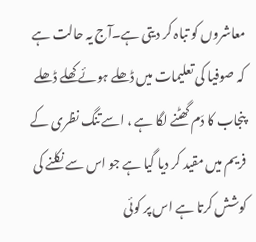معاشروں کو تباہ کر دیتی ہے۔آج یہ حالت ہے کہ صوفیا کی تعلیمات میں ڈھلے ہوئے کھلے ڈھلے پنجاب کا دَم گھٹنے لگا ہے ، اسےتنگ نظری کے فریم میں مقید کر دیا گیا ہے جو اس سے نکلنے کی کوشش کرتا ہے اس پر کوئی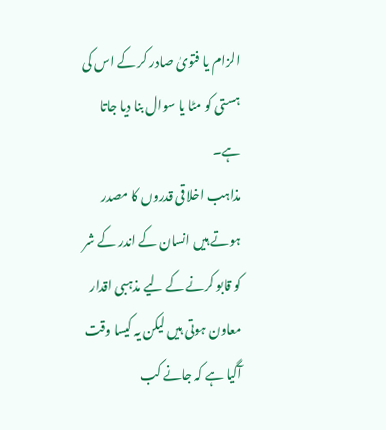الزام یا فتویٰ صادر کر کے اس کی ہستی کو مٹا یا سوال بنا دیا جاتا ہے۔
مذاہب اخلاقی قدروں کا مصدر ہوتے ہیں انسان کے اندر کے شر کو قابو کرنے کے لیے مذہبی اقدار معاون ہوتی ہیں لیکن یہ کیسا وقت آگیا ہے کہ جانے کب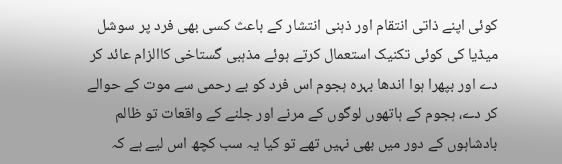کوئی اپنے ذاتی انتقام اور ذہنی انتشار کے باعث کسی بھی فرد پر سوشل میڈیا کی کوئی تکنیک استعمال کرتے ہوئے مذہبی گستاخی کاالزام عائد کر دے اور بپھرا ہوا اندھا بہرہ ہجوم اس فرد کو بے رحمی سے موت کے حوالے کر دے، ہجوم کے ہاتھوں لوگوں کے مرنے اور جلنے کے واقعات تو ظالم بادشاہوں کے دور میں بھی نہیں تھے تو کیا یہ سب کچھ اس لیے ہے کہ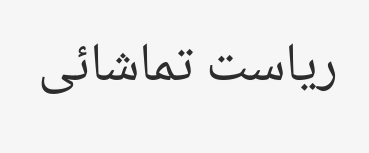ریاست تماشائی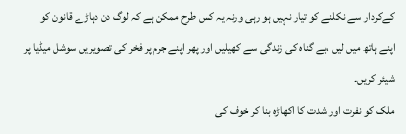کےکردار سے نکلنے کو تیار نہیں ہو رہی ورنہ یہ کس طرح ممکن ہے کہ لوگ دن دہاڑے قانون کو اپنے ہاتھ میں لیں ،بے گناہ کی زندگی سے کھیلیں اور پھر اپنے جرم پر فخر کی تصویریں سوشل میڈیا پر شیئر کریں۔
ملک کو نفرت اور شدت کا اکھاڑہ بنا کر خوف کی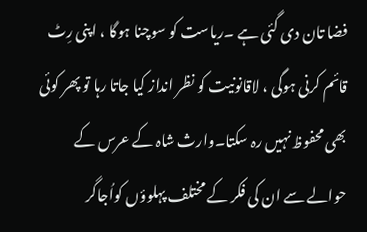فضا تان دی گئی ہے ۔ریاست کو سوچنا ہوگا ، اپنی رِٹ قائم کرنی ہوگی ، لاقانونیت کو نظر انداز کیا جاتا رہا تو پھر کوئی بھی محفوظ نہیں رہ سکتا۔وارث شاہ کے عرس کے حوالے سے ان کی فکر کے مختلف پہلوؤں کواُجاگر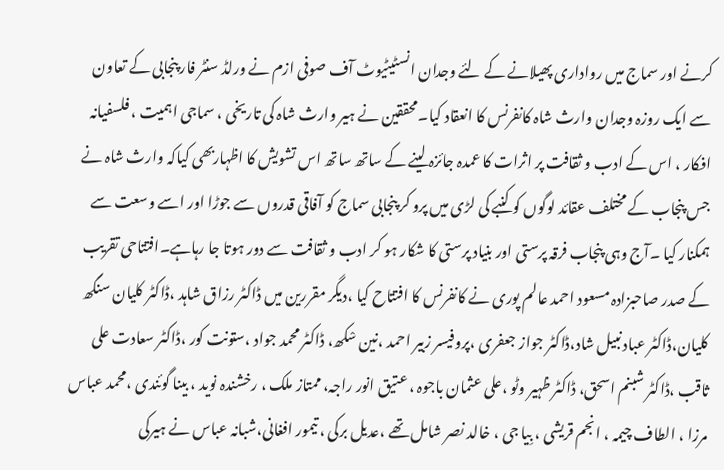کرنے اور سماج میں رواداری پھیلانے کے لئے وجدان انسٹیٹیوٹ آف صوفی ازم نے ورلڈ سنٹر فار پنجابی کے تعاون سے ایک روزہ وجدان وارث شاہ کانفرنس کا انعقاد کیا۔محققین نے ہیر وارث شاہ کی تاریخی ، سماجی اہمیت ، فلسفیانہ افکار ، اس کے ادب و ثقافت پر اثرات کا عمدہ جائزہ لینے کے ساتھ ساتھ اس تشویش کا اظہاربھی کیاکہ وارث شاہ نے جس پنجاب کے مختلف عقائد لوگوں کو کنبے کی لڑی میں پرو کر پنجابی سماج کو آفاقی قدروں سے جوڑا اور اسے وسعت سے ہمکنار کیا ۔آج وہی پنجاب فرقہ پرستی اور بنیاد پرستی کا شکار ہو کر ادب و ثقافت سے دور ہوتا جا رہاہے۔افتتاحی تقریب کے صدر صاحبزادہ مسعود احمد عالم پوری نے کانفرنس کا افتتاح کیا ،دیگر مقررین میں ڈاکٹر رزاق شاہد ،ڈاکٹر کلیان سنگھ کلیان،ڈاکٹر عباد نبیل شاد،ڈاکٹر جواز جعفری ،پروفیسر زبیر احمد ،نین سْکھ، ڈاکٹر محمد جواد ،ستونت کور ،ڈاکٹر سعادت علی ثاقب ،ڈاکٹر شبنم اسحق، ڈاکٹر ظہیر وٹو ،علی عثمان باجوہ ، عتیق انور راجہ، ممتاز ملک ، رخشندہ نوید ، بینا گوئندی ،محمد عباس مرزا ، الطاف چیمہ ، انجم قریشی ، بِیا جی ، خالد نصر شامل تھے ،عدیل برکی ، تیمور افغانی،شبانہ عباس نے ہیرکی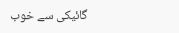گائیکی سے خوب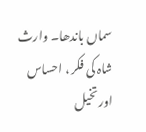سماں باندھا۔ وارث شاہ کی فکر ، احساس اور تخیل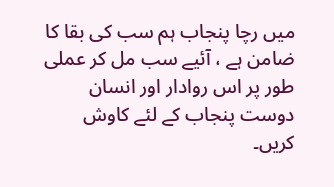میں رچا پنجاب ہم سب کی بقا کا ضامن ہے ، آئیے سب مل کر عملی طور پر اس روادار اور انسان دوست پنجاب کے لئے کاوش کریں۔